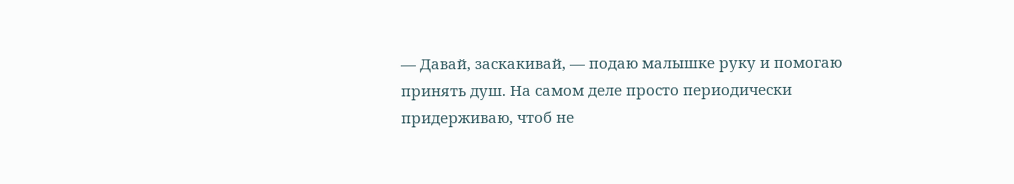— Давай, заскакивай, — подаю малышке руку и помогаю принять душ. На самом деле просто периодически придерживаю, чтоб не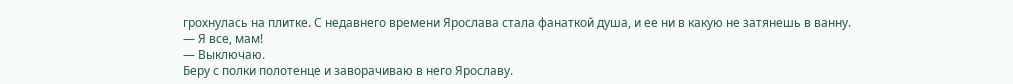грохнулась на плитке. С недавнего времени Ярослава стала фанаткой душа, и ее ни в какую не затянешь в ванну.
— Я все, мам!
— Выключаю.
Беру с полки полотенце и заворачиваю в него Ярославу.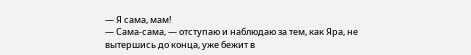— Я сама, мам!
— Сама-сама, — отступаю и наблюдаю за тем, как Яра, не вытершись до конца, уже бежит в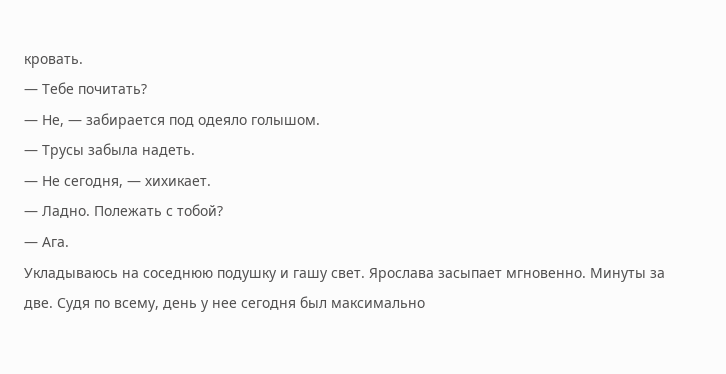кровать.
— Тебе почитать?
— Не, — забирается под одеяло голышом.
— Трусы забыла надеть.
— Не сегодня, — хихикает.
— Ладно. Полежать с тобой?
— Ага.
Укладываюсь на соседнюю подушку и гашу свет. Ярослава засыпает мгновенно. Минуты за две. Судя по всему, день у нее сегодня был максимально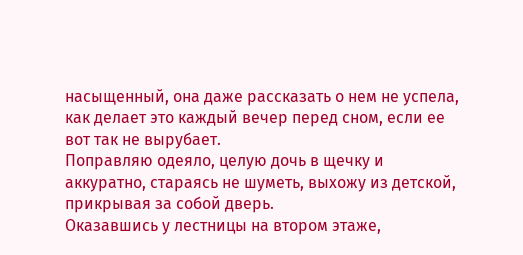насыщенный, она даже рассказать о нем не успела, как делает это каждый вечер перед сном, если ее вот так не вырубает.
Поправляю одеяло, целую дочь в щечку и аккуратно, стараясь не шуметь, выхожу из детской, прикрывая за собой дверь.
Оказавшись у лестницы на втором этаже,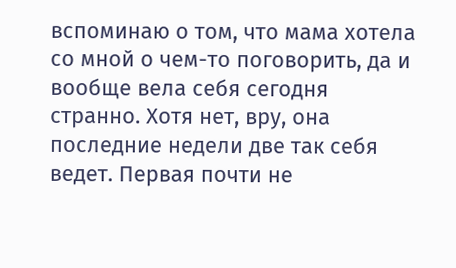вспоминаю о том, что мама хотела со мной о чем-то поговорить, да и вообще вела себя сегодня странно. Хотя нет, вру, она последние недели две так себя ведет. Первая почти не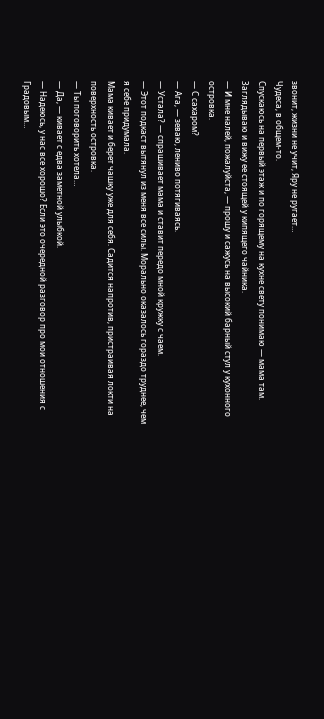звонит, жизни не учит, Яру не ругает…
Чудеса, в общем-то.
Спускаюсь на первый этаж и по горящему на кухне свету понимаю — мама там.
Заглядываю и вижу ее стоящей у кипящего чайника.
— И мне налей, пожалуйста, — прошу и сажусь на высокий барный стул у кухонного островка.
— С сахаром?
— Ага, — зеваю, лениво потягиваясь.
— Устала? — спрашивает мама и ставит передо мной кружку с чаем.
— Этот подкаст вытянул из меня все силы. Морально оказалось гораздо труднее, чем я себе придумала.
Мама кивает и берет чашку уже для себя. Садится напротив, пристраивая локти на поверхность островка.
— Ты поговорить хотела…
— Да, — кивает с едва заметной улыбкой.
— Надеюсь, у нас все хорошо? Если это очередной разговор про мои отношения с Градовым…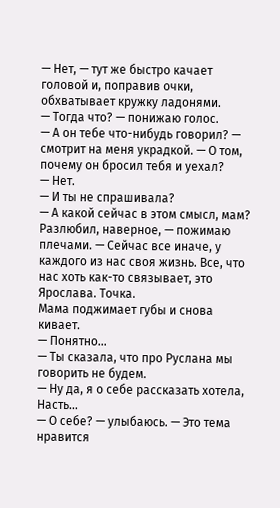— Нет, — тут же быстро качает головой и, поправив очки, обхватывает кружку ладонями.
— Тогда что? — понижаю голос.
— А он тебе что-нибудь говорил? — смотрит на меня украдкой. — О том, почему он бросил тебя и уехал?
— Нет.
— И ты не спрашивала?
— А какой сейчас в этом смысл, мам? Разлюбил, наверное, — пожимаю плечами. — Сейчас все иначе, у каждого из нас своя жизнь. Все, что нас хоть как-то связывает, это Ярослава. Точка.
Мама поджимает губы и снова кивает.
— Понятно…
— Ты сказала, что про Руслана мы говорить не будем.
— Ну да, я о себе рассказать хотела, Насть…
— О себе? — улыбаюсь. — Это тема нравится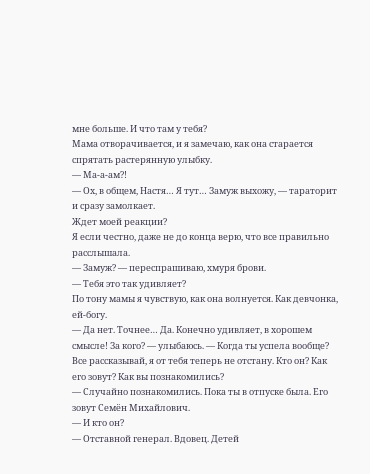мне больше. И что там у тебя?
Мама отворачивается, и я замечаю, как она старается спрятать растерянную улыбку.
— Ма-а-ам?!
— Ох, в общем, Настя… Я тут… Замуж выхожу, — тараторит и сразу замолкает.
Ждет моей реакции?
Я если честно, даже не до конца верю, что все правильно расслышала.
— Замуж? — переспрашиваю, хмуря брови.
— Тебя это так удивляет?
По тону мамы я чувствую, как она волнуется. Как девчонка, ей-богу.
— Да нет. Точнее… Да. Конечно удивляет, в хорошем смысле! За кого? — улыбаюсь. — Когда ты успела вообще? Все рассказывай, я от тебя теперь не отстану. Кто он? Как его зовут? Как вы познакомились?
— Случайно познакомились. Пока ты в отпуске была. Его зовут Семён Михайлович.
— И кто он?
— Отставной генерал. Вдовец. Детей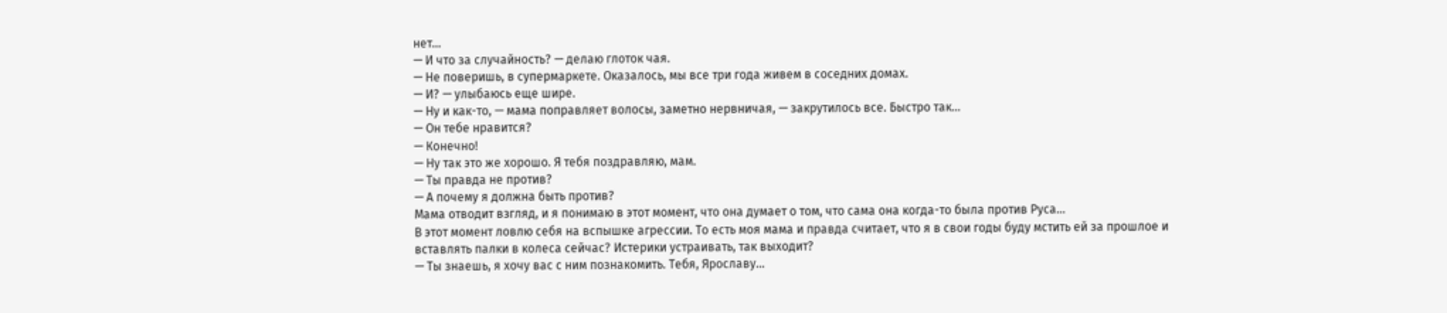нет…
— И что за случайность? — делаю глоток чая.
— Не поверишь, в супермаркете. Оказалось, мы все три года живем в соседних домах.
— И? — улыбаюсь еще шире.
— Ну и как-то, — мама поправляет волосы, заметно нервничая, — закрутилось все. Быстро так…
— Он тебе нравится?
— Конечно!
— Ну так это же хорошо. Я тебя поздравляю, мам.
— Ты правда не против?
— А почему я должна быть против?
Мама отводит взгляд, и я понимаю в этот момент, что она думает о том, что сама она когда-то была против Руса…
В этот момент ловлю себя на вспышке агрессии. То есть моя мама и правда считает, что я в свои годы буду мстить ей за прошлое и вставлять палки в колеса сейчас? Истерики устраивать, так выходит?
— Ты знаешь, я хочу вас с ним познакомить. Тебя, Ярославу…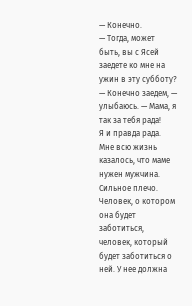— Конечно.
— Тогда, может быть, вы с Ясей заедете ко мне на ужин в эту субботу?
— Конечно заедем, — улыбаюсь. — Мама, я так за тебя рада!
Я и правда рада. Мне всю жизнь казалось, что маме нужен мужчина. Сильное плечо. Человек, о котором она будет заботиться, человек, который будет заботиться о ней. У нее должна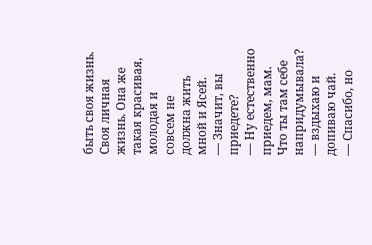быть своя жизнь. Своя личная жизнь. Она же такая красивая, молодая и совсем не должна жить мной и Ясей.
— Значит, вы приедете?
— Ну естественно приедем, мам. Что ты там себе напридумывала? — вздыхаю и допиваю чай.
— Спасибо, но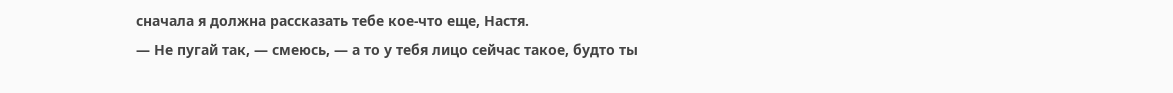сначала я должна рассказать тебе кое-что еще, Настя.
— Не пугай так, — смеюсь, — а то у тебя лицо сейчас такое, будто ты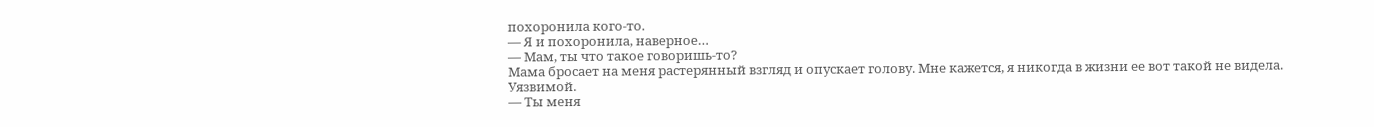похоронила кого-то.
— Я и похоронила, наверное…
— Мам, ты что такое говоришь-то?
Мама бросает на меня растерянный взгляд и опускает голову. Мне кажется, я никогда в жизни ее вот такой не видела. Уязвимой.
— Ты меня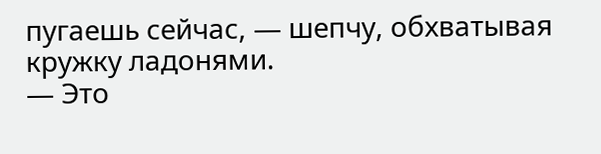пугаешь сейчас, — шепчу, обхватывая кружку ладонями.
— Это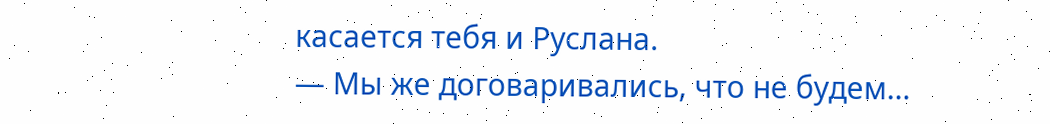касается тебя и Руслана.
— Мы же договаривались, что не будем…